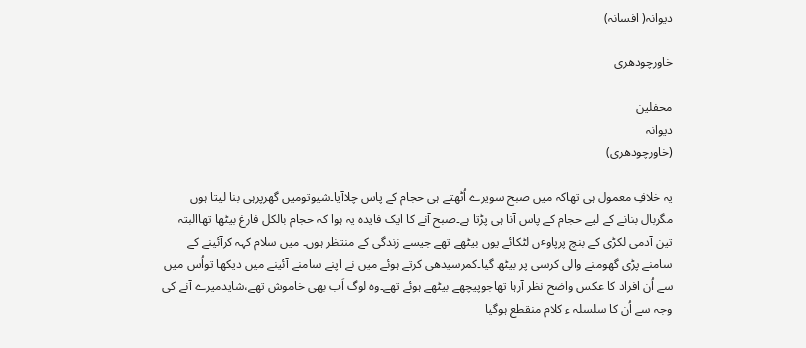دیوانہ( افسانہ)

خاورچودھری

محفلین
دیوانہ
(خاورچودھری)

یہ خلافِ معمول ہی تھاکہ میں صبح سویرے اُٹھتے ہی حجام کے پاس چلاآیا۔شیوتومیں گھرپرہی بنا لیتا ہوں مگربال بنانے کے لیے حجام کے پاس آنا ہی پڑتا ہے۔صبح آنے کا ایک فایدہ یہ ہوا کہ حجام بالکل فارغ بیٹھا تھاالبتہ تین آدمی لکڑی کے بنچ پرپاوٴں لٹکائے یوں بیٹھے تھے جیسے زندگی کے منتظر ہوں۔ میں سلام کہہ کرآئینے کے سامنے پڑی گھومنے والی کرسی پر بیٹھ گیا۔کمرسیدھی کرتے ہوئے میں نے اپنے سامنے آئینے میں دیکھا تواُس میں سے اُن افراد کا عکس واضح نظر آرہا تھاجوپیچھے بیٹھے ہوئے تھے۔وہ لوگ اَب بھی خاموش تھے،شایدمیرے آنے کی وجہ سے اُن کا سلسلہ ء کلام منقطع ہوگیا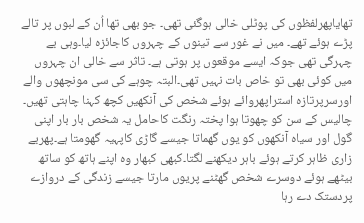تھایاپھرلفظوں کی پوٹلی خالی ہوگئی تھی۔ جو بھی تھا اُن کے لبوں پر تالے پڑے ہوئے تھے۔ میں نے غور سے تینوں کے چہروں کاجائزہ لیا۔وہی بے چہرگی تھی جوکہ ایسے موقعوں پر ہوتی ہے۔ تاثر سے خالی ان چہروں میں کوئی بھی تو خاص بات نہیں تھی۔البتہ چوہے کی سی مونچھوں والے اورسرپرتازہ استراپھروائے ہوئے شخص کی آنکھیں کچھ کہنا چاہتی تھیں۔ چالیس کے سن کو چھوتا ہوا پختہ رنگت کاحامل یہ شخص بار بار اپنی گول اور سیاہ آنکھوں کو یوں گھماتا جیسے گاڑی کاپہیہ گھومتا ہے۔پھربے زاری ظاہر کرتے ہوئے باہر دیکھنے لگتا۔کبھی کبھار وہ اپنے ہاتھ کو ساتھ بیٹھے ہوئے دوسرے شخص گھٹنے پریوں مارتا جیسے زندگی کے دروازے پردستک دے رہا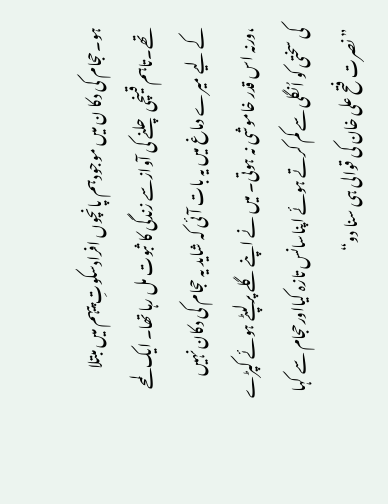ہو۔حجام کی دکا ن میں موجودہم پانچوں افرادسکوتِ پیہم میں مبتلا تھے۔تاہم قینچی چلنے کی آوازسے زندگی کا ثبوت مل رہا تھا۔ ایک لمحے کے لیے میرے دماغ میں یہ بات آئی کہ شاید یہ حجام کی دکان نہیں ،ورنہ اس قدر خاموشی نہ ہوتی۔ میں نے اپنے گلے پرلپٹے ہوئے کپڑے کی سختی کو اُنگلی سے کم کرتے ہوئے اپناسانس تازہ کیااورحجام سے کہا
” نصرت فتح علی خان کی قوالی ہی سنا دو“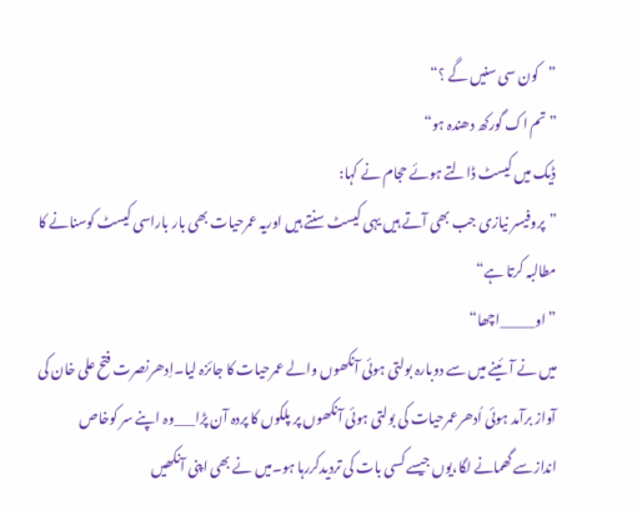”کون سی سنیں گے ؟“
” تم اک گورکھ دھندہ ہو“
ڈیک میں کیسٹ ڈالتے ہوئے حجام نے کہا:
”پروفیسر نیازی جب بھی آتے ہیں یہی کیسٹ سنتے ہیں اوریہ عمرحیات بھی بار باراسی کیسٹ کوسنانے کا مطالبہ کرتا ہے“
” او_____اچھا“
میں نے آئینے میں سے دوبارہ بولتی ہوئی آنکھوں والے عمرحیات کا جائزہ لیا۔اِدھرنصرت فتح علی خان کی آواز برآمد ہوئی اُدھرعمرحیات کی بولتی ہوئی آنکھوں پر پلکوں کا پردہ آن پڑا___وہ اپنے سر کوخاص اندازسے گھمانے لگا،یوں جیسے کسی بات کی تردیدکررہا ہو۔میں نے بھی اپنی آنکھیں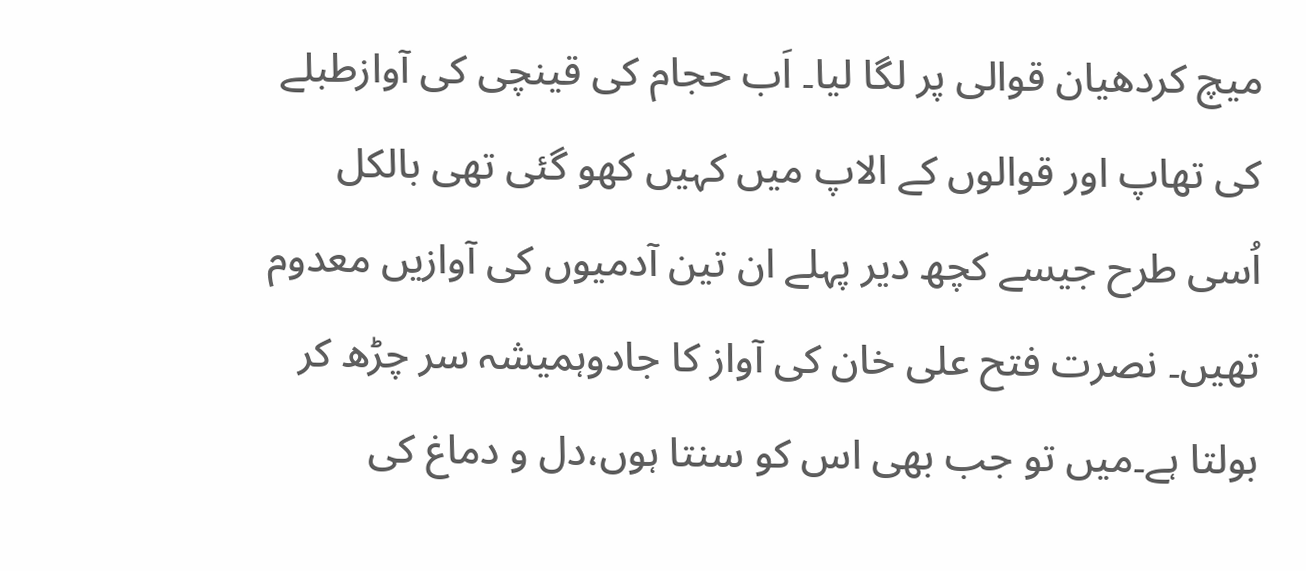میچ کردھیان قوالی پر لگا لیا۔ اَب حجام کی قینچی کی آوازطبلے کی تھاپ اور قوالوں کے الاپ میں کہیں کھو گئی تھی بالکل اُسی طرح جیسے کچھ دیر پہلے ان تین آدمیوں کی آوازیں معدوم تھیں۔ نصرت فتح علی خان کی آواز کا جادوہمیشہ سر چڑھ کر بولتا ہے۔میں تو جب بھی اس کو سنتا ہوں،دل و دماغ کی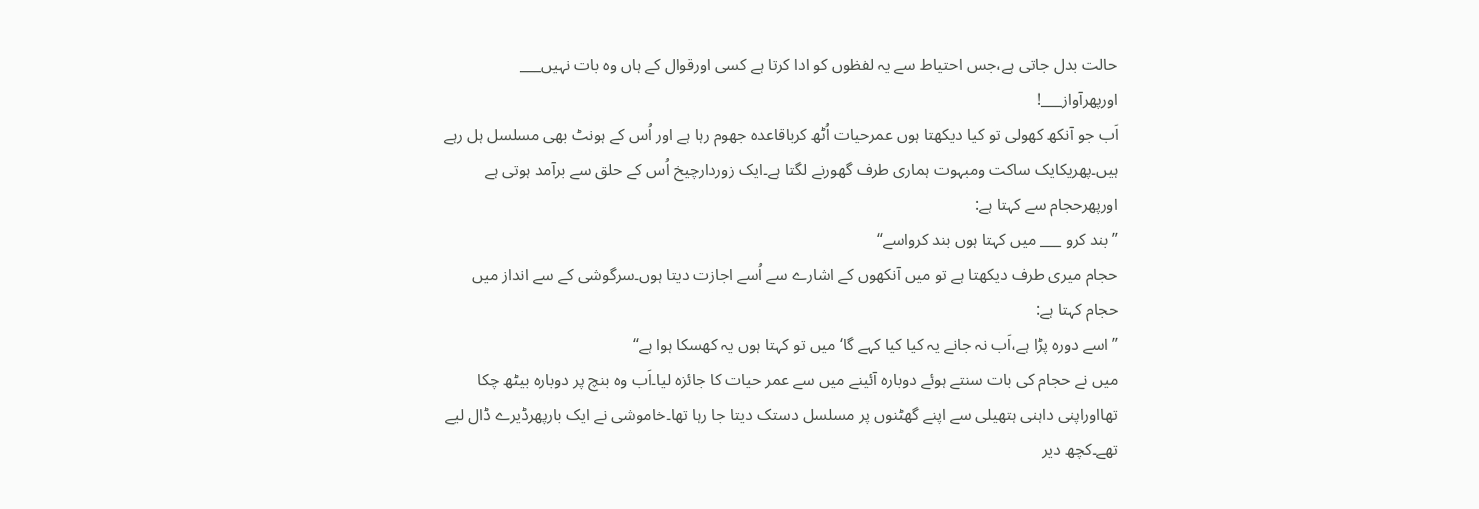حالت بدل جاتی ہے،جس احتیاط سے یہ لفظوں کو ادا کرتا ہے کسی اورقوال کے ہاں وہ بات نہیں___ اورپھرآواز___!
اَب جو آنکھ کھولی تو کیا دیکھتا ہوں عمرحیات اُٹھ کرباقاعدہ جھوم رہا ہے اور اُس کے ہونٹ بھی مسلسل ہل رہے ہیں۔پھریکایک ساکت ومبہوت ہماری طرف گھورنے لگتا ہے۔ایک زوردارچیخ اُس کے حلق سے برآمد ہوتی ہے اورپھرحجام سے کہتا ہے:
” بند کرو ___ میں کہتا ہوں بند کرواسے“
حجام میری طرف دیکھتا ہے تو میں آنکھوں کے اشارے سے اُسے اجازت دیتا ہوں۔سرگوشی کے سے انداز میں حجام کہتا ہے:
” اسے دورہ پڑا ہے،اَب نہ جانے یہ کیا کیا کہے گا‘میں تو کہتا ہوں یہ کھسکا ہوا ہے“
میں نے حجام کی بات سنتے ہوئے دوبارہ آئینے میں سے عمر حیات کا جائزہ لیا۔اَب وہ بنچ پر دوبارہ بیٹھ چکا تھااوراپنی داہنی ہتھیلی سے اپنے گھٹنوں پر مسلسل دستک دیتا جا رہا تھا۔خاموشی نے ایک بارپھرڈیرے ڈال لیے تھے۔کچھ دیر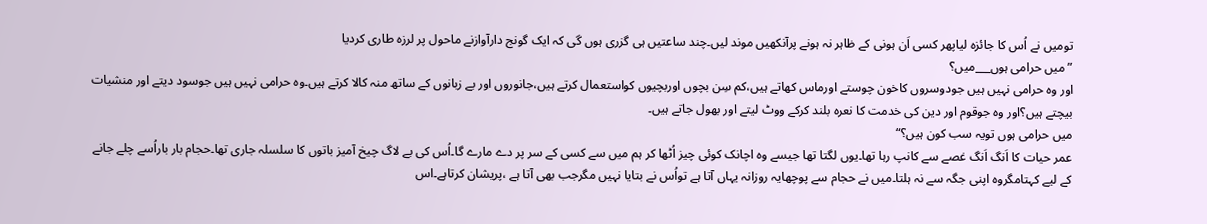تومیں نے اُس کا جائزہ لیاپھر کسی اَن ہونی کے ظاہر نہ ہونے پرآنکھیں موند لیں۔چند ساعتیں ہی گزری ہوں گی کہ ایک گونج دارآوازنے ماحول پر لرزہ طاری کردیا
” میں حرامی ہوں___میں؟
اور وہ حرامی نہیں ہیں جودوسروں کاخون چوستے اورماس کھاتے ہیں،کم سِن بچوں اوربچیوں کواستعمال کرتے ہیں،جانوروں اور بے زبانوں کے ساتھ منہ کالا کرتے ہیں۔وہ حرامی نہیں ہیں جوسود دیتے اور منشیات بیچتے ہیں؟اور وہ جوقوم اور دین کی خدمت کا نعرہ بلند کرکے ووٹ لیتے اور بھول جاتے ہیں۔
میں حرامی ہوں تویہ سب کون ہیں؟“
عمر حیات کا اَنگ اَنگ غصے سے کانپ رہا تھا۔یوں لگتا تھا جیسے وہ اچانک کوئی چیز اُٹھا کر ہم میں سے کسی کے سر پر دے مارے گا۔اُس کی بے لاگ چیخ آمیز باتوں کا سلسلہ جاری تھا۔حجام بار باراُسے چلے جانے کے لیے کہتامگروہ اپنی جگہ سے نہ ہلتا۔میں نے حجام سے پوچھایہ روزانہ یہاں آتا ہے تواُس نے بتایا نہیں مگرجب بھی آتا ہے ،پریشان کرتاہے۔اس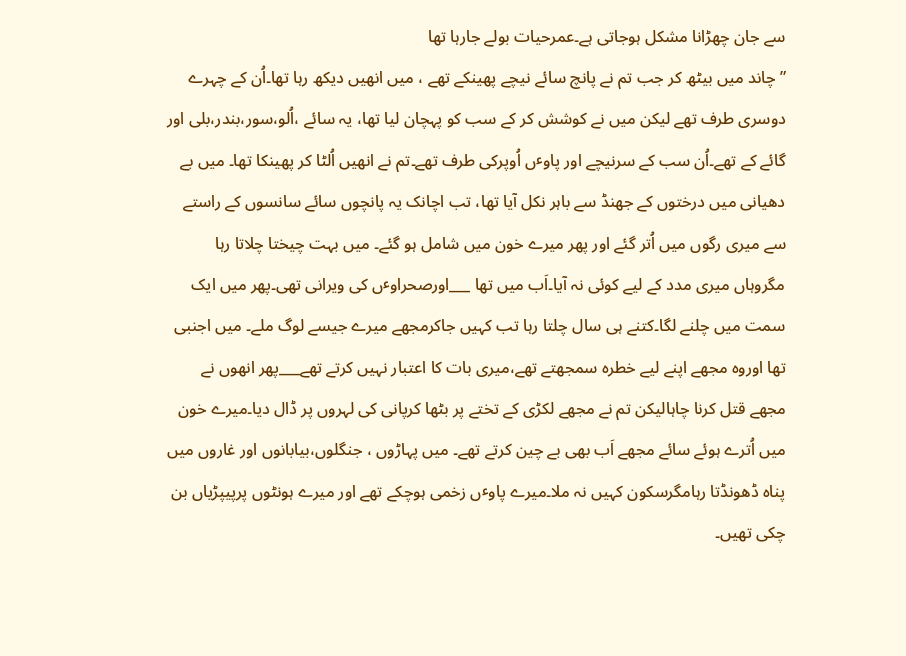سے جان چھڑانا مشکل ہوجاتی ہے۔عمرحیات بولے جارہا تھا
” چاند میں بیٹھ کر جب تم نے پانچ سائے نیچے پھینکے تھے ، میں انھیں دیکھ رہا تھا۔اُن کے چہرے دوسری طرف تھے لیکن میں نے کوشش کر کے سب کو پہچان لیا تھا، یہ سائے ،اُلو،سور،بندر،بلی اور گائے کے تھے۔اُن سب کے سرنیچے اور پاوٴں اُوپرکی طرف تھے۔تم نے انھیں اُلٹا کر پھینکا تھا۔ میں بے دھیانی میں درختوں کے جھنڈ سے باہر نکل آیا تھا، تب اچانک یہ پانچوں سائے سانسوں کے راستے سے میری رگوں میں اُتر گئے اور پھر میرے خون میں شامل ہو گئے۔ میں بہت چیختا چلاتا رہا مگروہاں میری مدد کے لیے کوئی نہ آیا۔اَب میں تھا ___اورصحراوٴں کی ویرانی تھی۔پھر میں ایک سمت میں چلنے لگا۔کتنے ہی سال چلتا رہا تب کہیں جاکرمجھے میرے جیسے لوگ ملے۔ میں اجنبی تھا اوروہ مجھے اپنے لیے خطرہ سمجھتے تھے،میری بات کا اعتبار نہیں کرتے تھے___پھر انھوں نے مجھے قتل کرنا چاہالیکن تم نے مجھے لکڑی کے تختے پر بٹھا کرپانی کی لہروں پر ڈال دیا۔میرے خون میں اُترے ہوئے سائے مجھے اَب بھی بے چین کرتے تھے۔ میں پہاڑوں ، جنگلوں،بیابانوں اور غاروں میں پناہ ڈھونڈتا رہامگرسکون کہیں نہ ملا۔میرے پاوٴں زخمی ہوچکے تھے اور میرے ہونٹوں پرپیپڑیاں بن چکی تھیں۔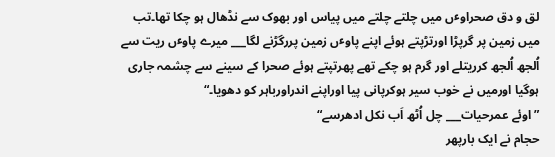لق و دق صحراوٴں میں چلتے چلتے میں پیاس اور بھوک سے نڈھال ہو چکا تھا۔تب میں زمین پر گرپڑا اورتڑپتے ہوئے اپنے پاوٴں زمین پررگڑنے لگا___ میرے پاوٴں ریت سے اُلجھ اُلجھ کرریتلے اور گرم ہو چکے تھے پھرتپتے ہوئے صحرا کے سینے سے چشمہ جاری ہوگیا اورمیں نے خوب سیر ہوکرپانی پیا اوراپنے اندراورباہر کو دھویا۔“
” اوئے عمرحیات___ چل اُٹھ اَب نکل ادھرسے“
حجام نے ایک بارپھر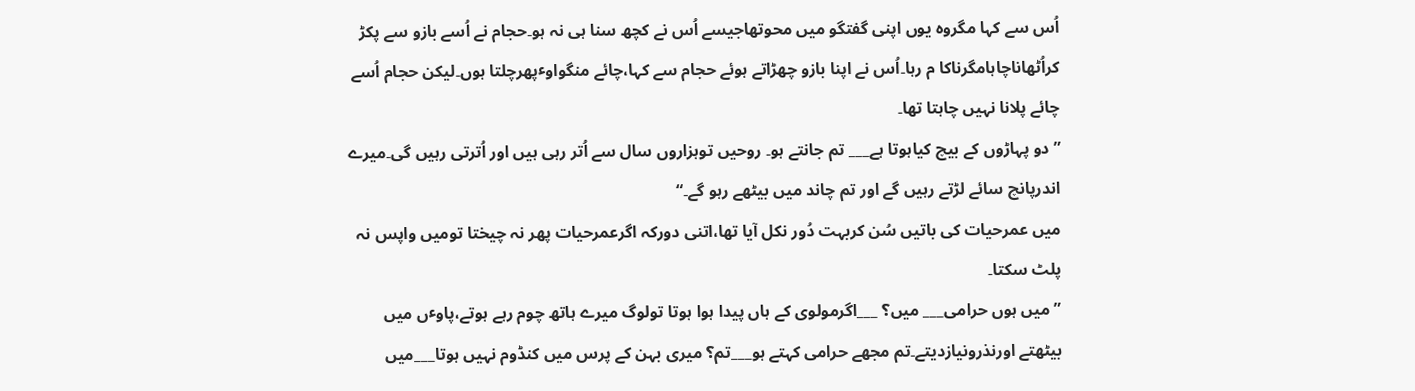اُس سے کہا مگروہ یوں اپنی گفتگو میں محوتھاجیسے اُس نے کچھ سنا ہی نہ ہو۔حجام نے اُسے بازو سے پکڑ کراُٹھاناچاہامگرناکا م رہا۔اُس نے اپنا بازو چھڑاتے ہوئے حجام سے کہا،چائے منگواوٴپھرچلتا ہوں۔لیکن حجام اُسے چائے پلانا نہیں چاہتا تھا۔
” دو پہاڑوں کے بیچ کیاہوتا ہے___ تم جانتے ہو۔ روحیں توہزاروں سال سے اُتر رہی ہیں اور اُترتی رہیں گی۔میرے اندرپانچ سائے لڑتے رہیں گے اور تم چاند میں بیٹھے رہو گے۔“
میں عمرحیات کی باتیں سُن کربہت دُور نکل آیا تھا،اتنی دورکہ اگرعمرحیات پھر نہ چیختا تومیں واپس نہ پلٹ سکتا۔
” میں ہوں حرامی___ میں؟ ___اگرمولوی کے ہاں پیدا ہوا ہوتا تولوگ میرے ہاتھ چوم رہے ہوتے،پاوٴں میں بیٹھتے اورنذرونیازدیتے۔تم مجھے حرامی کہتے ہو___تم؟ میری بہن کے پرس میں کنڈوم نہیں ہوتا___میں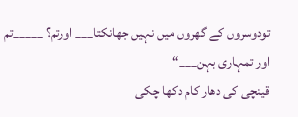تودوسروں کے گھروں میں نہیں جھانکتا___ اورتم؟ _____تم اور تمہاری بہن___“
قینچی کی دھار کام دکھا چکی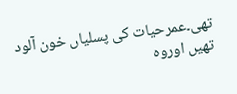تھی۔عمرحیات کی پسلیاں خون آلود تھیں اوروہ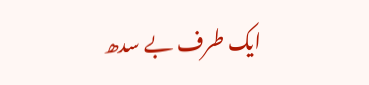ایک طرف بے سدھ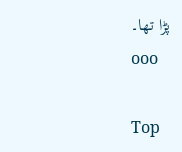پڑا تھا۔
ooo

Top